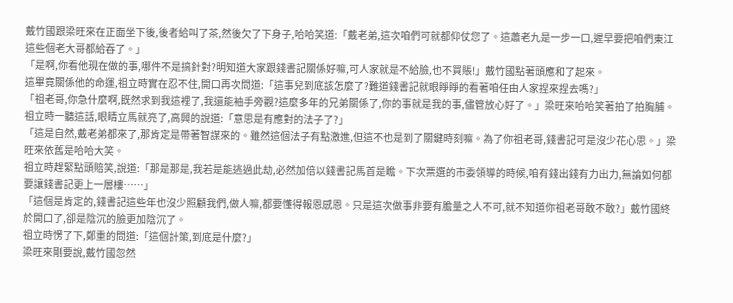戴竹國跟梁旺來在正面坐下後,後者給叫了茶,然後欠了下身子,哈哈笑道:「戴老弟,這次咱們可就都仰仗您了。這蕭老九是一步一口,遲早要把咱們東江這些個老大哥都給吞了。」
「是啊,你看他現在做的事,哪件不是搞針對?明知道大家跟錢書記關係好嘛,可人家就是不給臉,也不買賬!」戴竹國點著頭應和了起來。
這畢竟關係他的命運,祖立時實在忍不住,開口再次問道:「這事兒到底該怎麼了?難道錢書記就眼睜睜的看著咱任由人家捏來捏去嗎?」
「祖老哥,你急什麼啊,既然求到我這裡了,我還能袖手旁觀?這麼多年的兄弟關係了,你的事就是我的事,儘管放心好了。」梁旺來哈哈笑著拍了拍胸脯。
祖立時一聽這話,眼睛立馬就亮了,高興的說道:「意思是有應對的法子了?」
「這是自然,戴老弟都來了,那肯定是帶著智謀來的。雖然這個法子有點激進,但這不也是到了關鍵時刻嘛。為了你祖老哥,錢書記可是沒少花心思。」梁旺來依舊是哈哈大笑。
祖立時趕緊點頭賠笑,說道:「那是那是,我若是能逃過此劫,必然加倍以錢書記馬首是瞻。下次票選的市委領導的時候,咱有錢出錢有力出力,無論如何都要讓錢書記更上一層樓……」
「這個是肯定的,錢書記這些年也沒少照顧我們,做人嘛,都要懂得報恩感恩。只是這次做事非要有膽量之人不可,就不知道你祖老哥敢不敢?」戴竹國終於開口了,卻是陰沉的臉更加陰沉了。
祖立時愣了下,鄭重的問道:「這個計策,到底是什麼?」
梁旺來剛要說,戴竹國忽然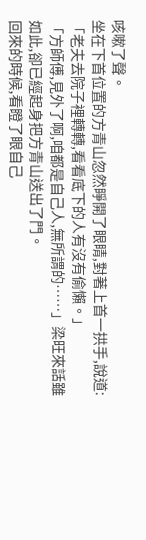咳嗽了聲。
坐在下首位置的方青山忽然睜開了眼睛,對著上首一拱手,說道:「老夫去院子裡轉轉,看看底下的人有沒有偷懶。」
「方師傅,見外了啊,咱都是自己人,無所謂的……」梁旺來話雖如此,卻已經起身把方青山送出了門。
回來的時候,看瞪了眼自己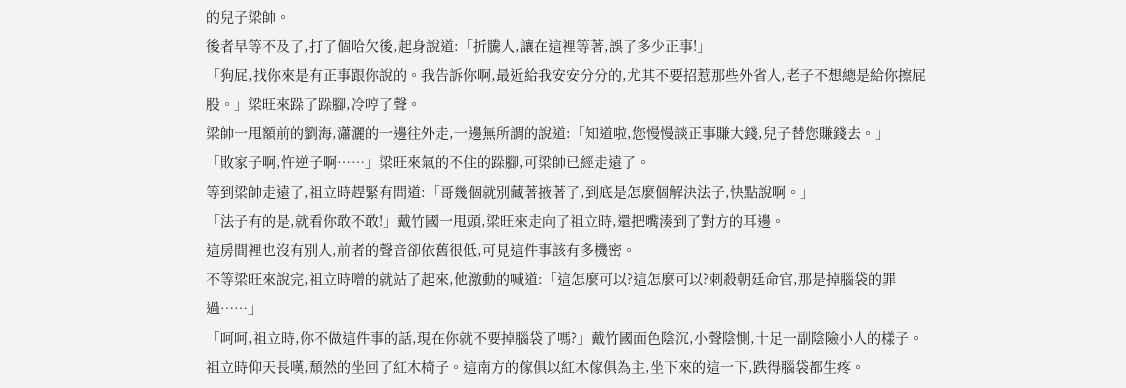的兒子梁帥。
後者早等不及了,打了個哈欠後,起身說道:「折騰人,讓在這裡等著,誤了多少正事!」
「狗屁,找你來是有正事跟你說的。我告訴你啊,最近給我安安分分的,尤其不要招惹那些外省人,老子不想總是給你擦屁股。」梁旺來跺了跺腳,冷哼了聲。
梁帥一甩額前的劉海,瀟灑的一邊往外走,一邊無所謂的說道:「知道啦,您慢慢談正事賺大錢,兒子替您賺錢去。」
「敗家子啊,忤逆子啊……」梁旺來氣的不住的跺腳,可梁帥已經走遠了。
等到梁帥走遠了,祖立時趕緊有問道:「哥幾個就別藏著掖著了,到底是怎麼個解決法子,快點說啊。」
「法子有的是,就看你敢不敢!」戴竹國一甩頭,梁旺來走向了祖立時,還把嘴湊到了對方的耳邊。
這房間裡也沒有別人,前者的聲音卻依舊很低,可見這件事該有多機密。
不等梁旺來說完,祖立時噌的就站了起來,他激動的喊道:「這怎麼可以?這怎麼可以?刺殺朝廷命官,那是掉腦袋的罪過……」
「呵呵,祖立時,你不做這件事的話,現在你就不要掉腦袋了嗎?」戴竹國面色陰沉,小聲陰惻,十足一副陰險小人的樣子。
祖立時仰天長嘆,頹然的坐回了紅木椅子。這南方的傢俱以紅木傢俱為主,坐下來的這一下,跌得腦袋都生疼。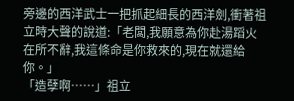旁邊的西洋武士一把抓起細長的西洋劍,衝著祖立時大聲的說道:「老闆,我願意為你赴湯蹈火在所不辭,我這條命是你救來的,現在就還給你。」
「造孽啊……」祖立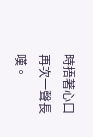時捂著心口再次一聲長嘆。